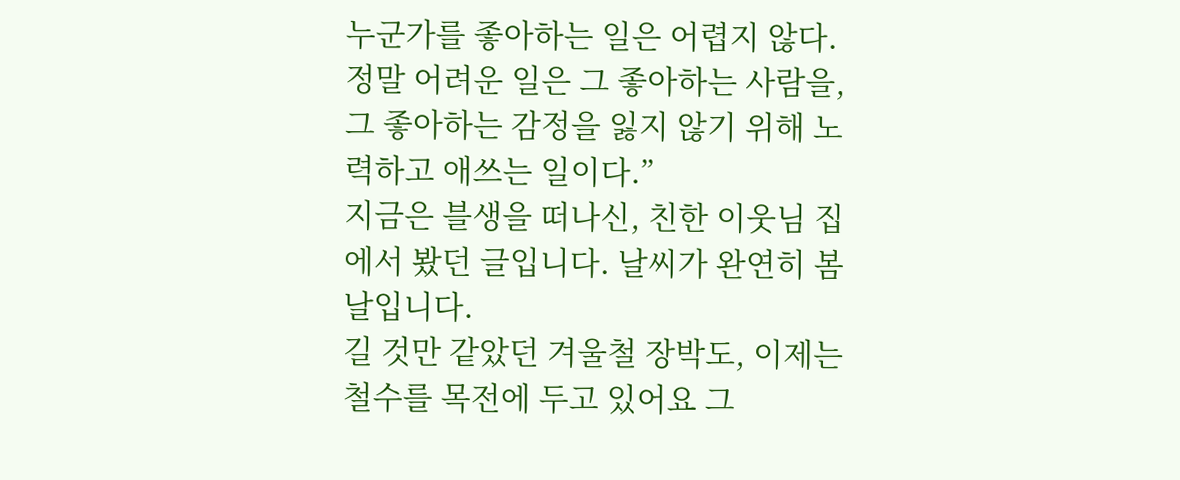누군가를 좋아하는 일은 어렵지 않다. 정말 어려운 일은 그 좋아하는 사람을, 그 좋아하는 감정을 잃지 않기 위해 노력하고 애쓰는 일이다.”
지금은 블생을 떠나신, 친한 이웃님 집에서 봤던 글입니다. 날씨가 완연히 봄날입니다.
길 것만 같았던 겨울철 장박도, 이제는 철수를 목전에 두고 있어요 그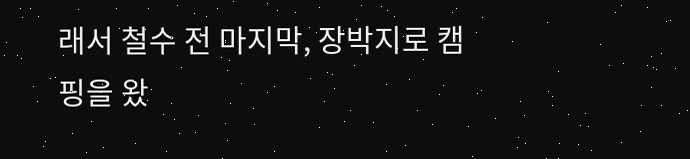래서 철수 전 마지막, 장박지로 캠핑을 왔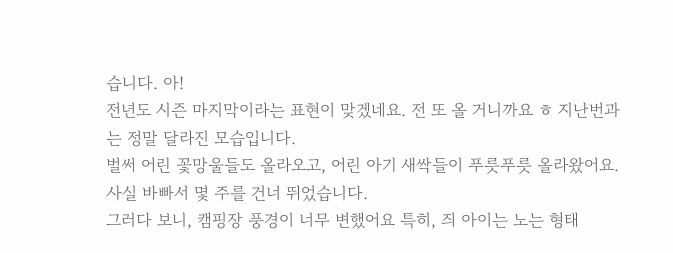습니다. 아!
전년도 시즌 마지막이라는 표현이 맞겠네요. 전 또 올 거니까요 ㅎ 지난번과는 정말 달라진 모습입니다.
벌써 어린 꽃망울들도 올라오고, 어린 아기 새싹들이 푸릇푸릇 올라왔어요. 사실 바빠서 몇 주를 건너 뛰었습니다.
그러다 보니, 캠핑장 풍경이 너무 변했어요 특히, 즤 아이는 노는 형태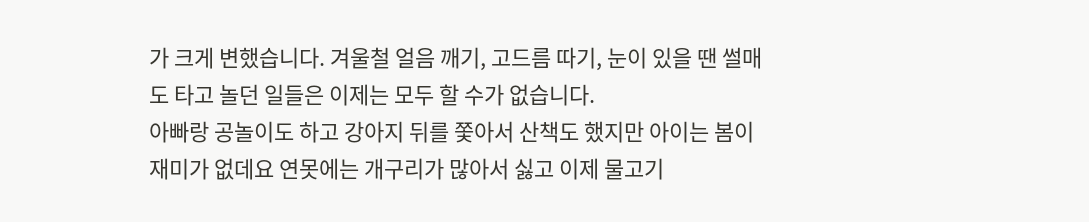가 크게 변했습니다. 겨울철 얼음 깨기, 고드름 따기, 눈이 있을 땐 썰매도 타고 놀던 일들은 이제는 모두 할 수가 없습니다.
아빠랑 공놀이도 하고 강아지 뒤를 쫓아서 산책도 했지만 아이는 봄이 재미가 없데요 연못에는 개구리가 많아서 싫고 이제 물고기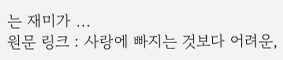는 재미가 ...
원문 링크 : 사랑에 빠지는 것보다 어려운,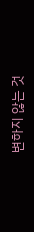변하지 않는 것